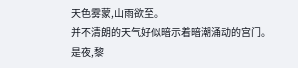天色雾蒙,山雨欲至。
并不清朗的天气好似暗示着暗潮涌动的宫门。
是夜,黎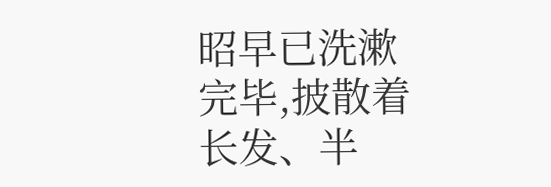昭早已洗漱完毕,披散着长发、半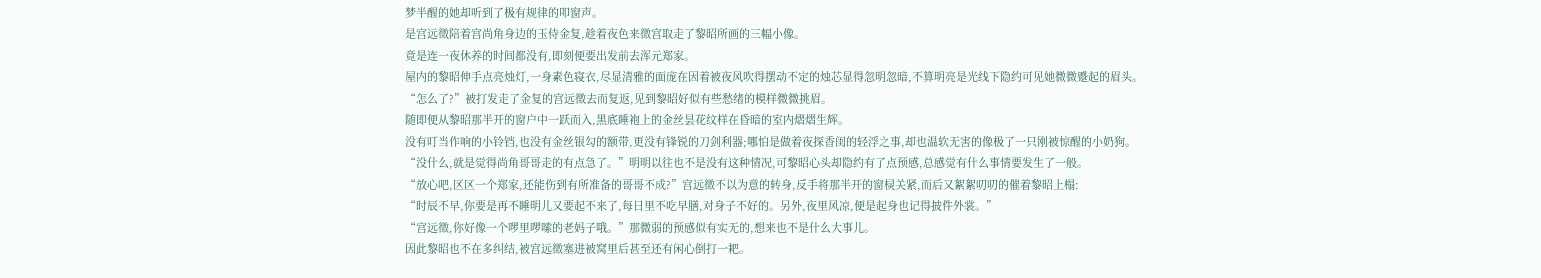梦半醒的她却听到了极有规律的叩窗声。
是宫远徵陪着宫尚角身边的玉侍金复,趁着夜色来徵宫取走了黎昭所画的三幅小像。
竟是连一夜休养的时间都没有,即刻便要出发前去浑元郑家。
屋内的黎昭伸手点亮烛灯,一身素色寝衣,尽显清雅的面庞在因着被夜风吹得摆动不定的烛芯显得忽明忽暗,不算明亮是光线下隐约可见她微微蹙起的眉头。
“怎么了?”被打发走了金复的宫远徵去而复返,见到黎昭好似有些愁绪的模样微微挑眉。
随即便从黎昭那半开的窗户中一跃而入,黑底睡袍上的金丝昙花纹样在昏暗的室内熠熠生辉。
没有叮当作响的小铃铛,也没有金丝银勾的额带,更没有锋锐的刀剑利器;哪怕是做着夜探香闺的轻浮之事,却也温软无害的像极了一只刚被惊醒的小奶狗。
“没什么,就是觉得尚角哥哥走的有点急了。”明明以往也不是没有这种情况,可黎昭心头却隐约有了点预感,总感觉有什么事情要发生了一般。
“放心吧,区区一个郑家,还能伤到有所准备的哥哥不成?”宫远徵不以为意的转身,反手将那半开的窗棂关紧,而后又絮絮叨叨的催着黎昭上榻:
“时辰不早,你要是再不睡明儿又要起不来了,每日里不吃早膳,对身子不好的。另外,夜里风凉,便是起身也记得披件外裳。”
“宫远徵,你好像一个啰里啰嗦的老妈子哦。”那微弱的预感似有实无的,想来也不是什么大事儿。
因此黎昭也不在多纠结,被宫远徵塞进被窝里后甚至还有闲心倒打一耙。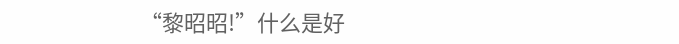“黎昭昭!”什么是好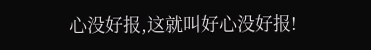心没好报,这就叫好心没好报!